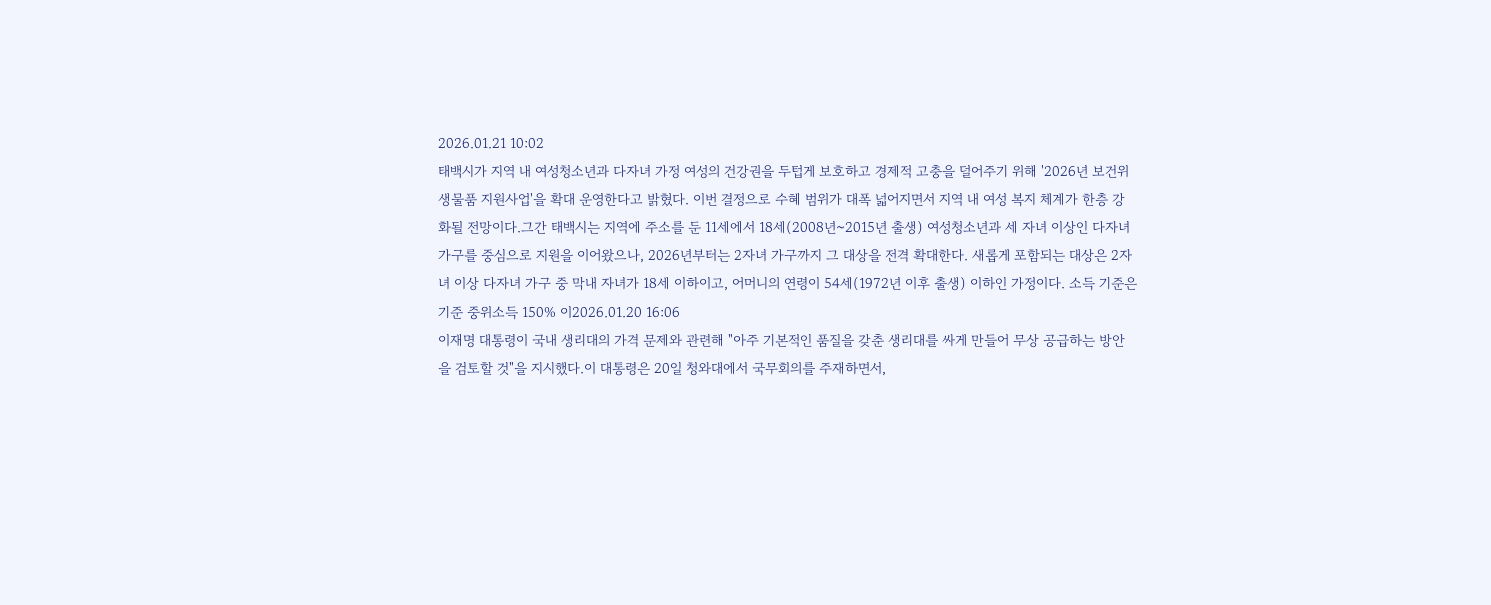2026.01.21 10:02
태백시가 지역 내 여성청소년과 다자녀 가정 여성의 건강권을 두텁게 보호하고 경제적 고충을 덜어주기 위해 '2026년 보건위생물품 지원사업'을 확대 운영한다고 밝혔다. 이번 결정으로 수혜 범위가 대폭 넓어지면서 지역 내 여성 복지 체계가 한층 강화될 전망이다.그간 태백시는 지역에 주소를 둔 11세에서 18세(2008년~2015년 출생) 여성청소년과 세 자녀 이상인 다자녀 가구를 중심으로 지원을 이어왔으나, 2026년부터는 2자녀 가구까지 그 대상을 전격 확대한다. 새롭게 포함되는 대상은 2자녀 이상 다자녀 가구 중 막내 자녀가 18세 이하이고, 어머니의 연령이 54세(1972년 이후 출생) 이하인 가정이다. 소득 기준은 기준 중위소득 150% 이2026.01.20 16:06
이재명 대통령이 국내 생리대의 가격 문제와 관련해 "아주 기본적인 품질을 갖춘 생리대를 싸게 만들어 무상 공급하는 방안을 검토할 것"을 지시했다.이 대통령은 20일 청와대에서 국무회의를 주재하면서,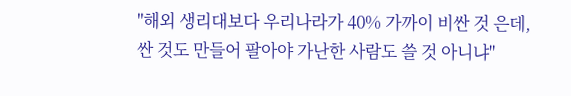"해외 생리대보다 우리나라가 40% 가까이 비싼 것 은데, 싼 것도 만들어 팔아야 가난한 사람도 쓸 것 아니냐"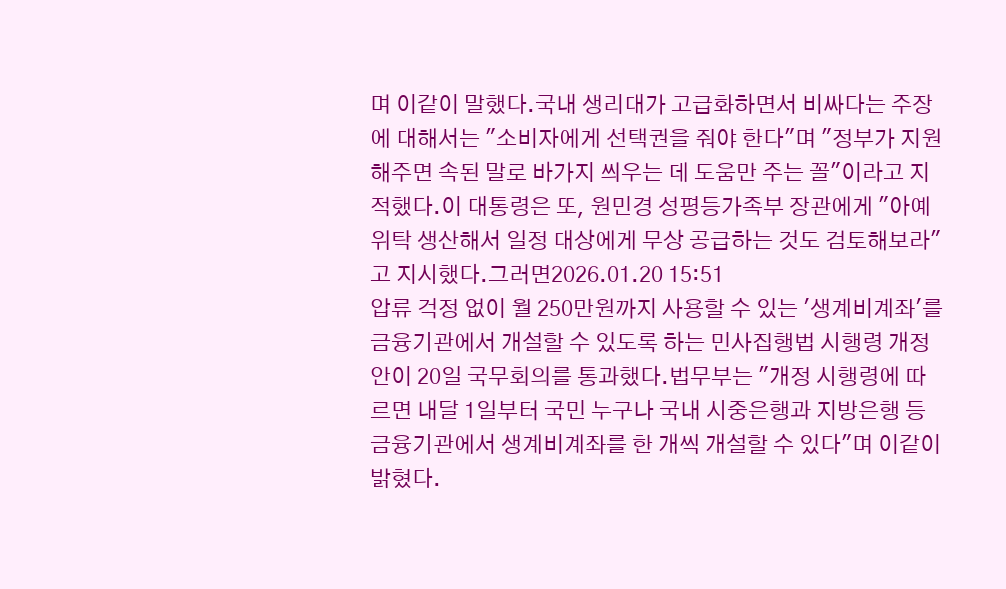며 이같이 말했다.국내 생리대가 고급화하면서 비싸다는 주장에 대해서는 "소비자에게 선택권을 줘야 한다"며 "정부가 지원해주면 속된 말로 바가지 씌우는 데 도움만 주는 꼴"이라고 지적했다.이 대통령은 또, 원민경 성평등가족부 장관에게 "아예 위탁 생산해서 일정 대상에게 무상 공급하는 것도 검토해보라"고 지시했다.그러면2026.01.20 15:51
압류 걱정 없이 월 250만원까지 사용할 수 있는 '생계비계좌'를 금융기관에서 개설할 수 있도록 하는 민사집행법 시행령 개정안이 20일 국무회의를 통과했다.법무부는 "개정 시행령에 따르면 내달 1일부터 국민 누구나 국내 시중은행과 지방은행 등 금융기관에서 생계비계좌를 한 개씩 개설할 수 있다"며 이같이 밝혔다.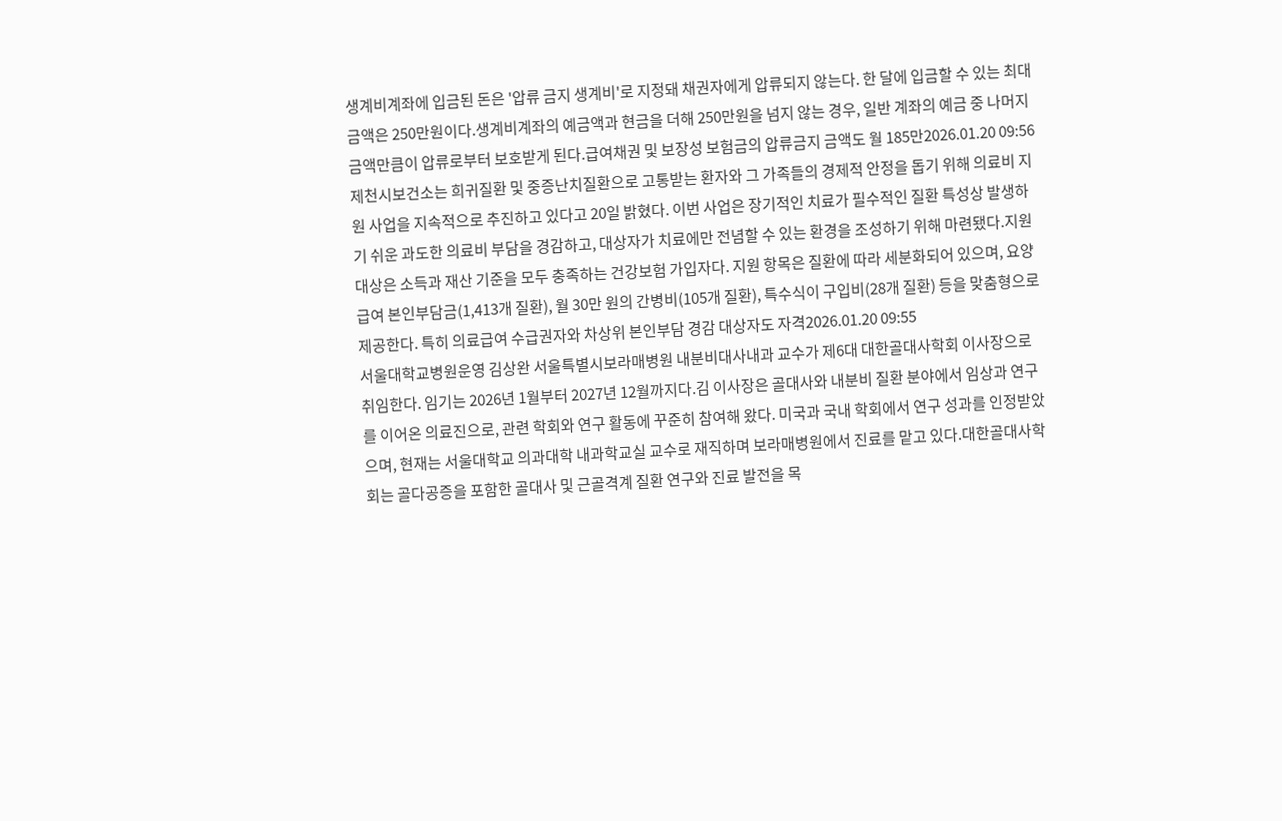생계비계좌에 입금된 돈은 '압류 금지 생계비'로 지정돼 채권자에게 압류되지 않는다. 한 달에 입금할 수 있는 최대 금액은 250만원이다.생계비계좌의 예금액과 현금을 더해 250만원을 넘지 않는 경우, 일반 계좌의 예금 중 나머지 금액만큼이 압류로부터 보호받게 된다.급여채권 및 보장성 보험금의 압류금지 금액도 월 185만2026.01.20 09:56
제천시보건소는 희귀질환 및 중증난치질환으로 고통받는 환자와 그 가족들의 경제적 안정을 돕기 위해 의료비 지원 사업을 지속적으로 추진하고 있다고 20일 밝혔다. 이번 사업은 장기적인 치료가 필수적인 질환 특성상 발생하기 쉬운 과도한 의료비 부담을 경감하고, 대상자가 치료에만 전념할 수 있는 환경을 조성하기 위해 마련됐다.지원 대상은 소득과 재산 기준을 모두 충족하는 건강보험 가입자다. 지원 항목은 질환에 따라 세분화되어 있으며, 요양급여 본인부담금(1,413개 질환), 월 30만 원의 간병비(105개 질환), 특수식이 구입비(28개 질환) 등을 맞춤형으로 제공한다. 특히 의료급여 수급권자와 차상위 본인부담 경감 대상자도 자격2026.01.20 09:55
서울대학교병원운영 김상완 서울특별시보라매병원 내분비대사내과 교수가 제6대 대한골대사학회 이사장으로 취임한다. 임기는 2026년 1월부터 2027년 12월까지다.김 이사장은 골대사와 내분비 질환 분야에서 임상과 연구를 이어온 의료진으로, 관련 학회와 연구 활동에 꾸준히 참여해 왔다. 미국과 국내 학회에서 연구 성과를 인정받았으며, 현재는 서울대학교 의과대학 내과학교실 교수로 재직하며 보라매병원에서 진료를 맡고 있다.대한골대사학회는 골다공증을 포함한 골대사 및 근골격계 질환 연구와 진료 발전을 목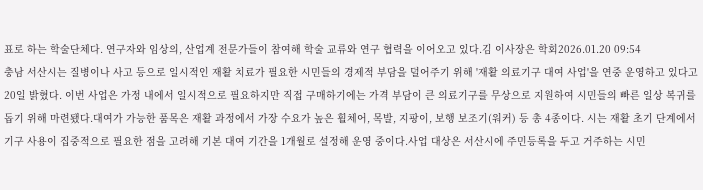표로 하는 학술단체다. 연구자와 임상의, 산업계 전문가들이 참여해 학술 교류와 연구 협력을 이어오고 있다.김 이사장은 학회2026.01.20 09:54
충남 서산시는 질병이나 사고 등으로 일시적인 재활 치료가 필요한 시민들의 경제적 부담을 덜어주기 위해 '재활 의료기구 대여 사업'을 연중 운영하고 있다고 20일 밝혔다. 이번 사업은 가정 내에서 일시적으로 필요하지만 직접 구매하기에는 가격 부담이 큰 의료기구를 무상으로 지원하여 시민들의 빠른 일상 복귀를 돕기 위해 마련됐다.대여가 가능한 품목은 재활 과정에서 가장 수요가 높은 휠체어, 목발, 지팡이, 보행 보조기(워커) 등 총 4종이다. 시는 재활 초기 단계에서 기구 사용이 집중적으로 필요한 점을 고려해 기본 대여 기간을 1개월로 설정해 운영 중이다.사업 대상은 서산시에 주민등록을 두고 거주하는 시민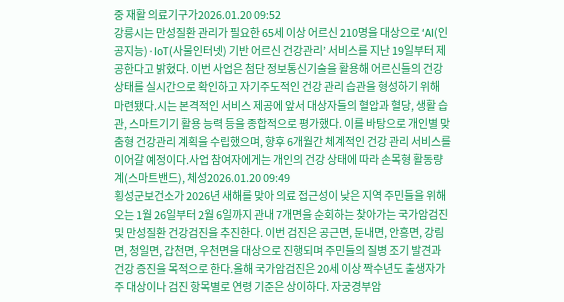중 재활 의료기구가2026.01.20 09:52
강릉시는 만성질환 관리가 필요한 65세 이상 어르신 210명을 대상으로 ‘AI(인공지능)·IoT(사물인터넷) 기반 어르신 건강관리’ 서비스를 지난 19일부터 제공한다고 밝혔다. 이번 사업은 첨단 정보통신기술을 활용해 어르신들의 건강 상태를 실시간으로 확인하고 자기주도적인 건강 관리 습관을 형성하기 위해 마련됐다.시는 본격적인 서비스 제공에 앞서 대상자들의 혈압과 혈당, 생활 습관, 스마트기기 활용 능력 등을 종합적으로 평가했다. 이를 바탕으로 개인별 맞춤형 건강관리 계획을 수립했으며, 향후 6개월간 체계적인 건강 관리 서비스를 이어갈 예정이다.사업 참여자에게는 개인의 건강 상태에 따라 손목형 활동량계(스마트밴드), 체성2026.01.20 09:49
횡성군보건소가 2026년 새해를 맞아 의료 접근성이 낮은 지역 주민들을 위해 오는 1월 26일부터 2월 6일까지 관내 7개면을 순회하는 찾아가는 국가암검진 및 만성질환 건강검진을 추진한다. 이번 검진은 공근면, 둔내면, 안흥면, 강림면, 청일면, 갑천면, 우천면을 대상으로 진행되며 주민들의 질병 조기 발견과 건강 증진을 목적으로 한다.올해 국가암검진은 20세 이상 짝수년도 출생자가 주 대상이나 검진 항목별로 연령 기준은 상이하다. 자궁경부암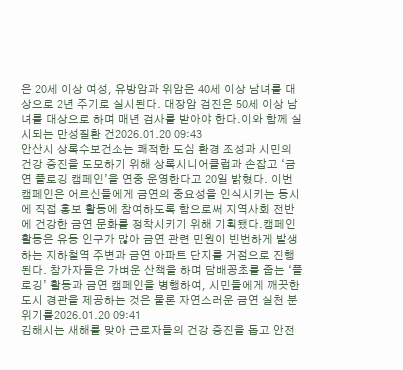은 20세 이상 여성, 유방암과 위암은 40세 이상 남녀를 대상으로 2년 주기로 실시된다. 대장암 검진은 50세 이상 남녀를 대상으로 하며 매년 검사를 받아야 한다.이와 함께 실시되는 만성질환 건2026.01.20 09:43
안산시 상록수보건소는 쾌적한 도심 환경 조성과 시민의 건강 증진을 도모하기 위해 상록시니어클럽과 손잡고 ‘금연 플로깅 캠페인’을 연중 운영한다고 20일 밝혔다. 이번 캠페인은 어르신들에게 금연의 중요성을 인식시키는 동시에 직접 홍보 활동에 참여하도록 함으로써 지역사회 전반에 건강한 금연 문화를 정착시키기 위해 기획됐다.캠페인 활동은 유동 인구가 많아 금연 관련 민원이 빈번하게 발생하는 지하철역 주변과 금연 아파트 단지를 거점으로 진행된다. 참가자들은 가벼운 산책을 하며 담배꽁초를 줍는 ‘플로깅’ 활동과 금연 캠페인을 병행하여, 시민들에게 깨끗한 도시 경관을 제공하는 것은 물론 자연스러운 금연 실천 분위기를2026.01.20 09:41
김해시는 새해를 맞아 근로자들의 건강 증진을 돕고 안전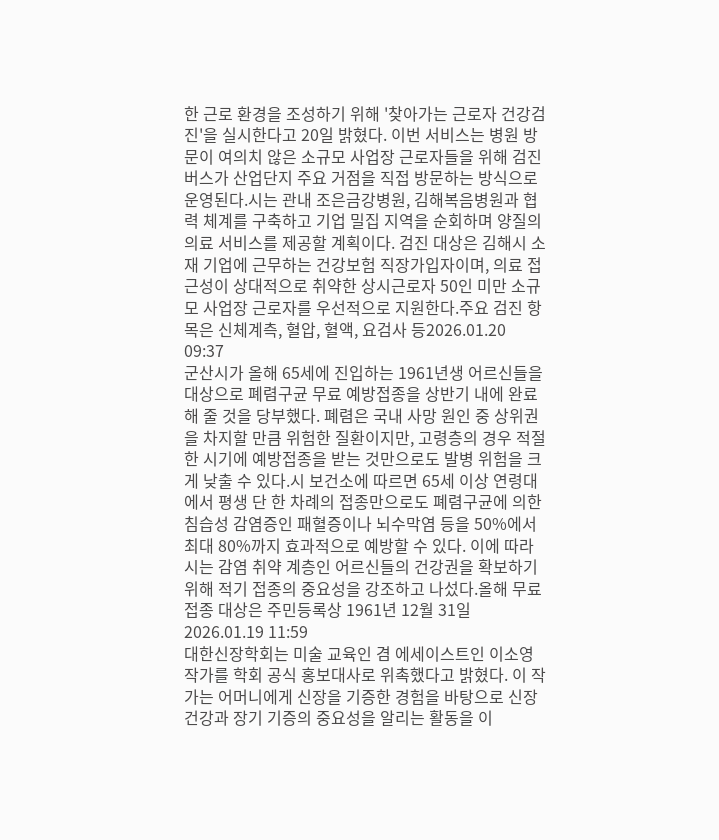한 근로 환경을 조성하기 위해 '찾아가는 근로자 건강검진'을 실시한다고 20일 밝혔다. 이번 서비스는 병원 방문이 여의치 않은 소규모 사업장 근로자들을 위해 검진버스가 산업단지 주요 거점을 직접 방문하는 방식으로 운영된다.시는 관내 조은금강병원, 김해복음병원과 협력 체계를 구축하고 기업 밀집 지역을 순회하며 양질의 의료 서비스를 제공할 계획이다. 검진 대상은 김해시 소재 기업에 근무하는 건강보험 직장가입자이며, 의료 접근성이 상대적으로 취약한 상시근로자 50인 미만 소규모 사업장 근로자를 우선적으로 지원한다.주요 검진 항목은 신체계측, 혈압, 혈액, 요검사 등2026.01.20 09:37
군산시가 올해 65세에 진입하는 1961년생 어르신들을 대상으로 폐렴구균 무료 예방접종을 상반기 내에 완료해 줄 것을 당부했다. 폐렴은 국내 사망 원인 중 상위권을 차지할 만큼 위험한 질환이지만, 고령층의 경우 적절한 시기에 예방접종을 받는 것만으로도 발병 위험을 크게 낮출 수 있다.시 보건소에 따르면 65세 이상 연령대에서 평생 단 한 차례의 접종만으로도 폐렴구균에 의한 침습성 감염증인 패혈증이나 뇌수막염 등을 50%에서 최대 80%까지 효과적으로 예방할 수 있다. 이에 따라 시는 감염 취약 계층인 어르신들의 건강권을 확보하기 위해 적기 접종의 중요성을 강조하고 나섰다.올해 무료 접종 대상은 주민등록상 1961년 12월 31일2026.01.19 11:59
대한신장학회는 미술 교육인 겸 에세이스트인 이소영 작가를 학회 공식 홍보대사로 위촉했다고 밝혔다. 이 작가는 어머니에게 신장을 기증한 경험을 바탕으로 신장 건강과 장기 기증의 중요성을 알리는 활동을 이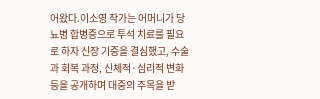어왔다.이소영 작가는 어머니가 당뇨병 합병증으로 투석 치료를 필요로 하자 신장 기증을 결심했고, 수술과 회복 과정, 신체적·심리적 변화 등을 공개하며 대중의 주목을 받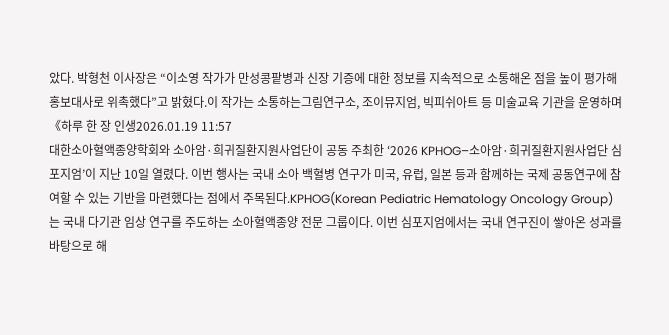았다. 박형천 이사장은 “이소영 작가가 만성콩팥병과 신장 기증에 대한 정보를 지속적으로 소통해온 점을 높이 평가해 홍보대사로 위촉했다”고 밝혔다.이 작가는 소통하는그림연구소, 조이뮤지엄, 빅피쉬아트 등 미술교육 기관을 운영하며 《하루 한 장 인생2026.01.19 11:57
대한소아혈액종양학회와 소아암·희귀질환지원사업단이 공동 주최한 ‘2026 KPHOG–소아암·희귀질환지원사업단 심포지엄’이 지난 10일 열렸다. 이번 행사는 국내 소아 백혈병 연구가 미국, 유럽, 일본 등과 함께하는 국제 공동연구에 참여할 수 있는 기반을 마련했다는 점에서 주목된다.KPHOG(Korean Pediatric Hematology Oncology Group)는 국내 다기관 임상 연구를 주도하는 소아혈액종양 전문 그룹이다. 이번 심포지엄에서는 국내 연구진이 쌓아온 성과를 바탕으로 해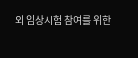외 임상시험 참여를 위한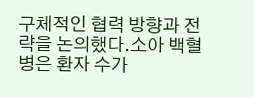구체적인 협력 방향과 전략을 논의했다.소아 백혈병은 환자 수가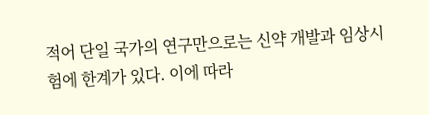적어 단일 국가의 연구만으로는 신약 개발과 임상시험에 한계가 있다. 이에 따라